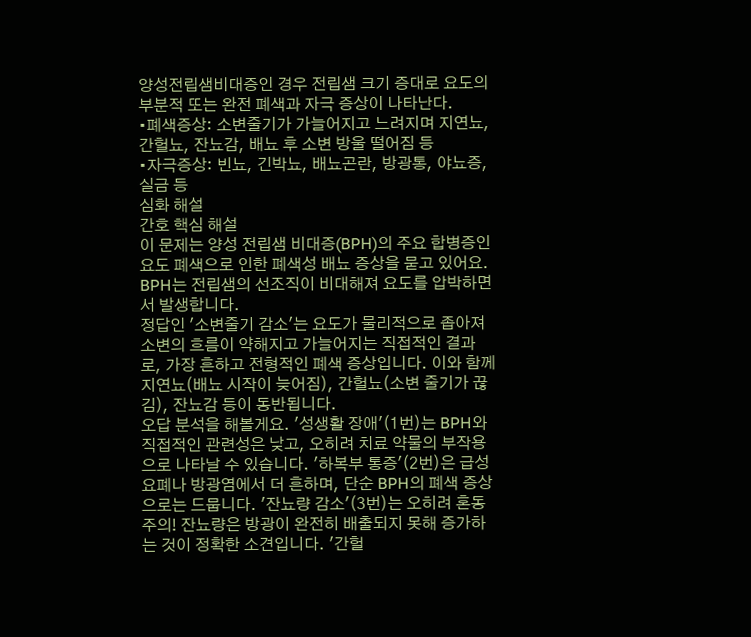양성전립샘비대증인 경우 전립샘 크기 증대로 요도의 부분적 또는 완전 폐색과 자극 증상이 나타난다.
•폐색증상: 소변줄기가 가늘어지고 느려지며 지연뇨, 간헐뇨, 잔뇨감, 배뇨 후 소변 방울 떨어짐 등
•자극증상: 빈뇨, 긴박뇨, 배뇨곤란, 방광통, 야뇨증, 실금 등
심화 해설
간호 핵심 해설
이 문제는 양성 전립샘 비대증(BPH)의 주요 합병증인 요도 폐색으로 인한 폐색성 배뇨 증상을 묻고 있어요. BPH는 전립샘의 선조직이 비대해져 요도를 압박하면서 발생합니다.
정답인 '소변줄기 감소'는 요도가 물리적으로 좁아져 소변의 흐름이 약해지고 가늘어지는 직접적인 결과로, 가장 흔하고 전형적인 폐색 증상입니다. 이와 함께 지연뇨(배뇨 시작이 늦어짐), 간헐뇨(소변 줄기가 끊김), 잔뇨감 등이 동반됩니다.
오답 분석을 해볼게요. '성생활 장애'(1번)는 BPH와 직접적인 관련성은 낮고, 오히려 치료 약물의 부작용으로 나타날 수 있습니다. '하복부 통증'(2번)은 급성 요폐나 방광염에서 더 흔하며, 단순 BPH의 폐색 증상으로는 드뭅니다. '잔뇨량 감소'(3번)는 오히려 혼동 주의! 잔뇨량은 방광이 완전히 배출되지 못해 증가하는 것이 정확한 소견입니다. '간헐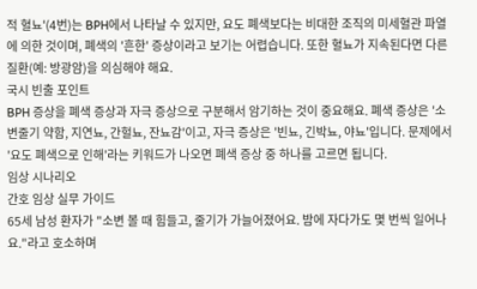적 혈뇨'(4번)는 BPH에서 나타날 수 있지만, 요도 폐색보다는 비대한 조직의 미세혈관 파열에 의한 것이며, 폐색의 '흔한' 증상이라고 보기는 어렵습니다. 또한 혈뇨가 지속된다면 다른 질환(예: 방광암)을 의심해야 해요.
국시 빈출 포인트
BPH 증상을 폐색 증상과 자극 증상으로 구분해서 암기하는 것이 중요해요. 폐색 증상은 '소변줄기 약함, 지연뇨, 간헐뇨, 잔뇨감'이고, 자극 증상은 '빈뇨, 긴박뇨, 야뇨'입니다. 문제에서 '요도 폐색으로 인해'라는 키워드가 나오면 폐색 증상 중 하나를 고르면 됩니다.
임상 시나리오
간호 임상 실무 가이드
65세 남성 환자가 "소변 볼 때 힘들고, 줄기가 가늘어졌어요. 밤에 자다가도 몇 번씩 일어나요."라고 호소하며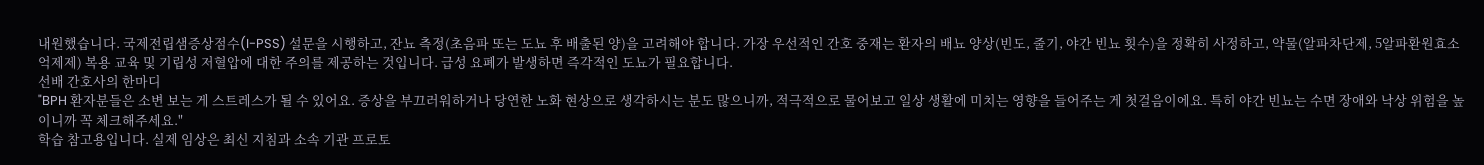내원했습니다. 국제전립샘증상점수(I-PSS) 설문을 시행하고, 잔뇨 측정(초음파 또는 도뇨 후 배출된 양)을 고려해야 합니다. 가장 우선적인 간호 중재는 환자의 배뇨 양상(빈도, 줄기, 야간 빈뇨 횟수)을 정확히 사정하고, 약물(알파차단제, 5알파환원효소억제제) 복용 교육 및 기립성 저혈압에 대한 주의를 제공하는 것입니다. 급성 요폐가 발생하면 즉각적인 도뇨가 필요합니다.
선배 간호사의 한마디
"BPH 환자분들은 소변 보는 게 스트레스가 될 수 있어요. 증상을 부끄러워하거나 당연한 노화 현상으로 생각하시는 분도 많으니까, 적극적으로 물어보고 일상 생활에 미치는 영향을 들어주는 게 첫걸음이에요. 특히 야간 빈뇨는 수면 장애와 낙상 위험을 높이니까 꼭 체크해주세요."
학습 참고용입니다. 실제 임상은 최신 지침과 소속 기관 프로토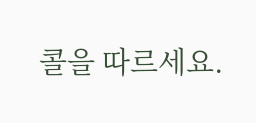콜을 따르세요.